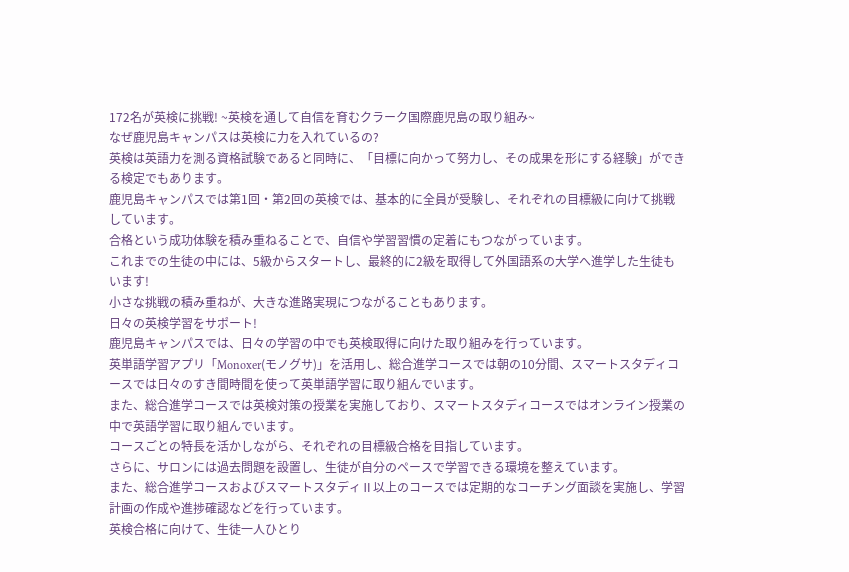172名が英検に挑戦! ~英検を通して自信を育むクラーク国際鹿児島の取り組み~
なぜ鹿児島キャンパスは英検に力を入れているの?
英検は英語力を測る資格試験であると同時に、「目標に向かって努力し、その成果を形にする経験」ができる検定でもあります。
鹿児島キャンパスでは第1回・第2回の英検では、基本的に全員が受験し、それぞれの目標級に向けて挑戦しています。
合格という成功体験を積み重ねることで、自信や学習習慣の定着にもつながっています。
これまでの生徒の中には、5級からスタートし、最終的に2級を取得して外国語系の大学へ進学した生徒もいます!
小さな挑戦の積み重ねが、大きな進路実現につながることもあります。
日々の英検学習をサポート!
鹿児島キャンパスでは、日々の学習の中でも英検取得に向けた取り組みを行っています。
英単語学習アプリ「Monoxer(モノグサ)」を活用し、総合進学コースでは朝の10分間、スマートスタディコースでは日々のすき間時間を使って英単語学習に取り組んでいます。
また、総合進学コースでは英検対策の授業を実施しており、スマートスタディコースではオンライン授業の中で英語学習に取り組んでいます。
コースごとの特長を活かしながら、それぞれの目標級合格を目指しています。
さらに、サロンには過去問題を設置し、生徒が自分のペースで学習できる環境を整えています。
また、総合進学コースおよびスマートスタディⅡ以上のコースでは定期的なコーチング面談を実施し、学習計画の作成や進捗確認などを行っています。
英検合格に向けて、生徒一人ひとり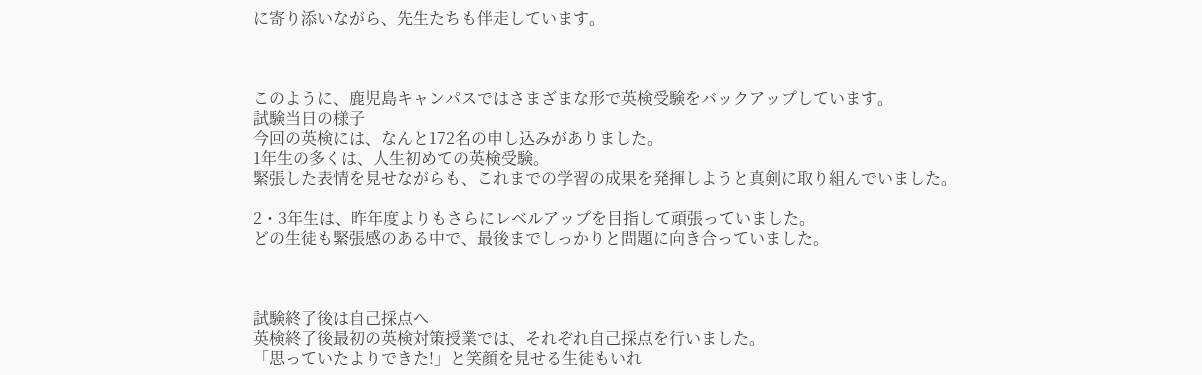に寄り添いながら、先生たちも伴走しています。



このように、鹿児島キャンパスではさまざまな形で英検受験をバックアップしています。
試験当日の様子
今回の英検には、なんと172名の申し込みがありました。
1年生の多くは、人生初めての英検受験。
緊張した表情を見せながらも、これまでの学習の成果を発揮しようと真剣に取り組んでいました。

2・3年生は、昨年度よりもさらにレベルアップを目指して頑張っていました。
どの生徒も緊張感のある中で、最後までしっかりと問題に向き合っていました。



試験終了後は自己採点へ
英検終了後最初の英検対策授業では、それぞれ自己採点を行いました。
「思っていたよりできた!」と笑顔を見せる生徒もいれ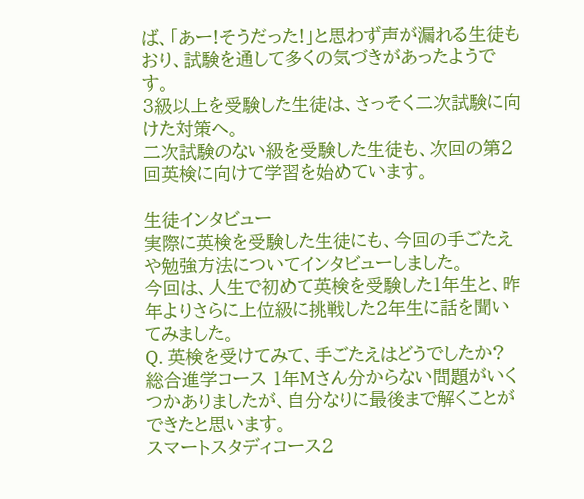ば、「あー!そうだった!」と思わず声が漏れる生徒もおり、試験を通して多くの気づきがあったようです。
3級以上を受験した生徒は、さっそく二次試験に向けた対策へ。
二次試験のない級を受験した生徒も、次回の第2回英検に向けて学習を始めています。

生徒インタビュー
実際に英検を受験した生徒にも、今回の手ごたえや勉強方法についてインタビューしました。
今回は、人生で初めて英検を受験した1年生と、昨年よりさらに上位級に挑戦した2年生に話を聞いてみました。
Q. 英検を受けてみて、手ごたえはどうでしたか?
総合進学コース 1年Mさん分からない問題がいくつかありましたが、自分なりに最後まで解くことができたと思います。
スマートスタディコース2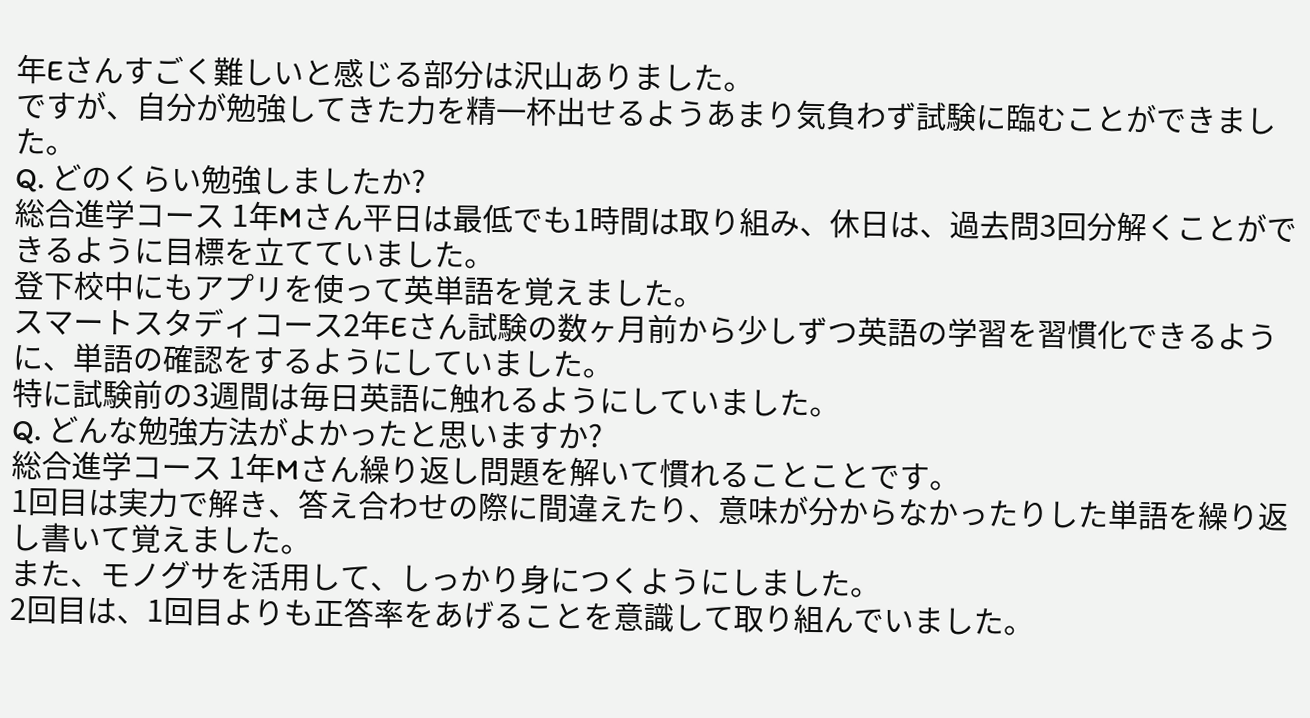年Eさんすごく難しいと感じる部分は沢山ありました。
ですが、自分が勉強してきた力を精一杯出せるようあまり気負わず試験に臨むことができました。
Q. どのくらい勉強しましたか?
総合進学コース 1年Mさん平日は最低でも1時間は取り組み、休日は、過去問3回分解くことができるように目標を立てていました。
登下校中にもアプリを使って英単語を覚えました。
スマートスタディコース2年Eさん試験の数ヶ月前から少しずつ英語の学習を習慣化できるように、単語の確認をするようにしていました。
特に試験前の3週間は毎日英語に触れるようにしていました。
Q. どんな勉強方法がよかったと思いますか?
総合進学コース 1年Mさん繰り返し問題を解いて慣れることことです。
1回目は実力で解き、答え合わせの際に間違えたり、意味が分からなかったりした単語を繰り返し書いて覚えました。
また、モノグサを活用して、しっかり身につくようにしました。
2回目は、1回目よりも正答率をあげることを意識して取り組んでいました。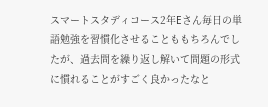スマートスタディコース2年Eさん毎日の単語勉強を習慣化させることももちろんでしたが、過去問を繰り返し解いて問題の形式に慣れることがすごく良かったなと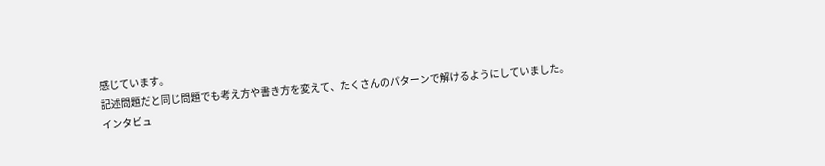感じています。
記述問題だと同じ問題でも考え方や書き方を変えて、たくさんのパターンで解けるようにしていました。
インタビュ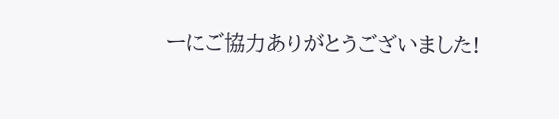ーにご協力ありがとうございました!